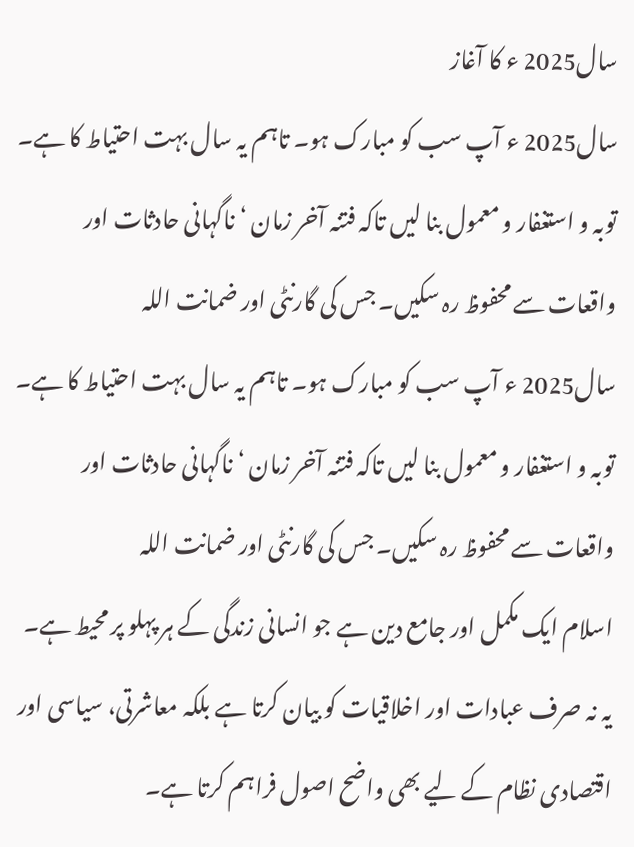سال2025 ء کا آغاز
سال2025 ء آپ سب کو مبارک ہو۔ تاہم یہ سال بہت احتیاط کا ہے۔ توبہ و استغفار و معمول بنا لیں تاکہ فتنہ آخر زمان ‘ ناگہانی حادثات اور واقعات سے محفوظ رہ سکیں۔ جس کی گارنٹی اور ضمانت اللہ
سال2025 ء آپ سب کو مبارک ہو۔ تاہم یہ سال بہت احتیاط کا ہے۔ توبہ و استغفار و معمول بنا لیں تاکہ فتنہ آخر زمان ‘ ناگہانی حادثات اور واقعات سے محفوظ رہ سکیں۔ جس کی گارنٹی اور ضمانت اللہ
اسلام ایک مکمل اور جامع دین ہے جو انسانی زندگی کے ہر پہلو پر محیط ہے۔ یہ نہ صرف عبادات اور اخلاقیات کو بیان کرتا ہے بلکہ معاشرتی، سیاسی اور اقتصادی نظام کے لیے بھی واضح اصول فراہم کرتا ہے۔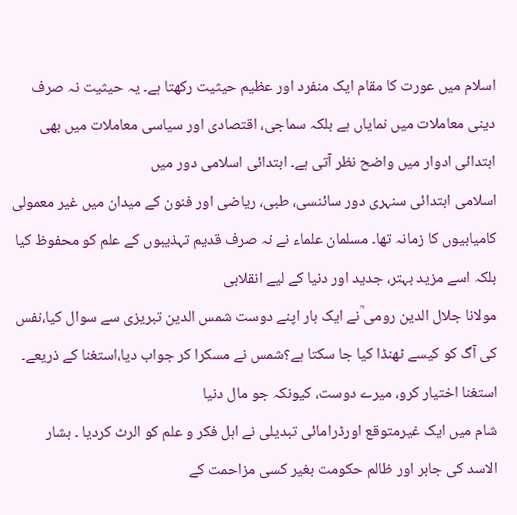اسلام میں عورت کا مقام ایک منفرد اور عظیم حیثیت رکھتا ہے۔ یہ حیثیت نہ صرف دینی معاملات میں نمایاں ہے بلکہ سماجی، اقتصادی اور سیاسی معاملات میں بھی ابتدائی ادوار میں واضح نظر آتی ہے۔ ابتدائی اسلامی دور میں
اسلامی ابتدائی سنہری دور سائنسی، طبی، ریاضی اور فنون کے میدان میں غیر معمولی کامیابیوں کا زمانہ تھا۔ مسلمان علماء نے نہ صرف قدیم تہذیبوں کے علم کو محفوظ کیا بلکہ اسے مزید بہتر، جدید اور دنیا کے لیے انقلابی
مولانا جلال الدین رومی ؒنے ایک بار اپنے دوست شمس الدین تبریزی سے سوال کیا،نفس کی آگ کو کیسے ٹھنڈا کیا جا سکتا ہے؟شمس نے مسکرا کر جواب دیا،استغنا کے ذریعے۔ استغنا اختیار کرو، میرے دوست، کیونکہ جو مال دنیا
شام میں ایک غیرمتوقع اورڈرامائی تبدیلی نے اہل فکر و علم کو الرٹ کردیا ۔ بشار الاسد کی جابر اور ظالم حکومت بغیر کسی مزاحمت کے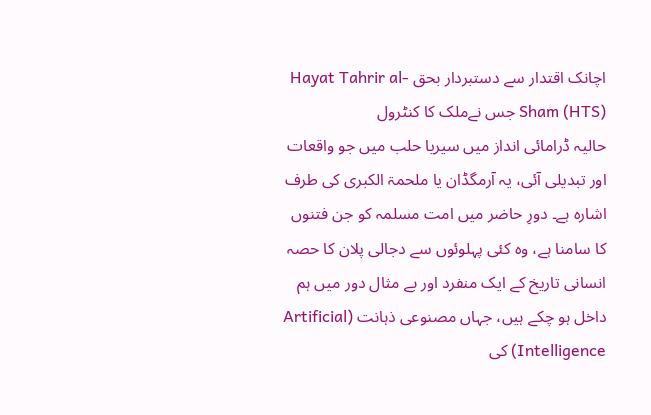اچانک اقتدار سے دستبردار بحق Hayat Tahrir al- Sham (HTS) جس نےملک کا کنٹرول
حالیہ ڈرامائی انداز میں سیریا حلب میں جو واقعات اور تبدیلی آئی، یہ آرمگڈان یا ملحمۃ الکبری کی طرف اشارہ ہے۔ دورِ حاضر میں امت مسلمہ کو جن فتنوں کا سامنا ہے، وہ کئی پہلوئوں سے دجالی پلان کا حصہ
انسانی تاریخ کے ایک منفرد اور بے مثال دور میں ہم داخل ہو چکے ہیں، جہاں مصنوعی ذہانت (Artificial Intelligence) کی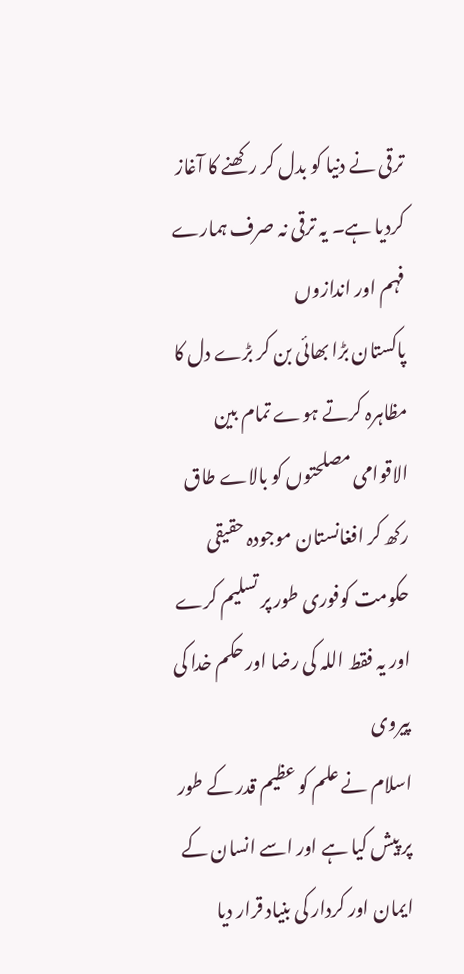ترقی نے دنیا کو بدل کر رکھنے کا آغاز کردیا ہے۔ یہ ترقی نہ صرف ہمارے فہم اور اندازوں
پاکستان بڑا بھائی بن کر بڑے دل کا مظاہرہ کرتے ہوے تمام بین الاقوامی مصلحتوں کو بالاے طاق رکھ کر افغانستان موجودہ حقیقی حکومت کوفوری طور پر تسلیم کرے اور یہ فقط اللہ کی رضا اور حکم خدا کی پیروی
اسلام نے علم کو عظیم قدر کے طور پر پیش کیا ہے اور اسے انسان کے ایمان اور کردار کی بنیاد قرار دیا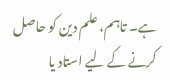ہے۔ تاہم، علم دین کو حاصل کرنے کے لیے استاد یا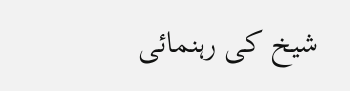شیخ کی رہنمائی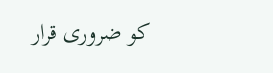کو ضروری قرار